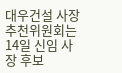대우건설 사장추천위원회는 14일 신임 사장 후보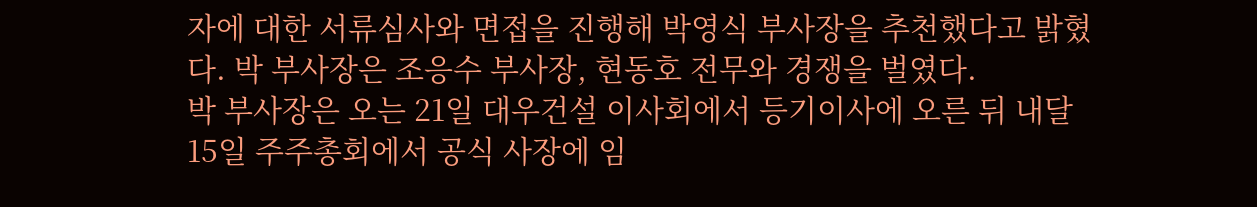자에 대한 서류심사와 면접을 진행해 박영식 부사장을 추천했다고 밝혔다. 박 부사장은 조응수 부사장, 현동호 전무와 경쟁을 벌였다.
박 부사장은 오는 21일 대우건설 이사회에서 등기이사에 오른 뒤 내달 15일 주주총회에서 공식 사장에 임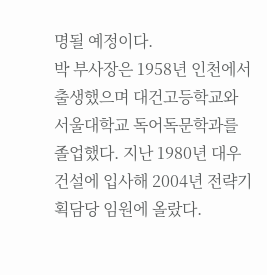명될 예정이다.
박 부사장은 1958년 인천에서 출생했으며 대건고등학교와 서울대학교 독어독문학과를 졸업했다. 지난 1980년 대우건설에 입사해 2004년 전략기획담당 임원에 올랐다.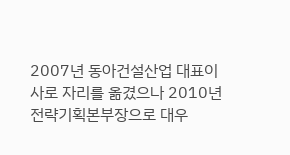2007년 동아건설산업 대표이사로 자리를 옮겼으나 2010년 전략기획본부장으로 대우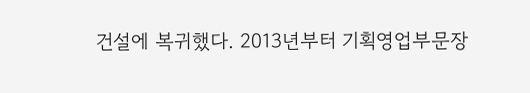건설에 복귀했다. 2013년부터 기획영업부문장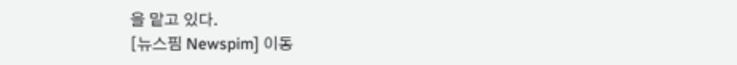을 맡고 있다.
[뉴스핌 Newspim] 이동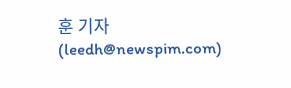훈 기자 (leedh@newspim.com)